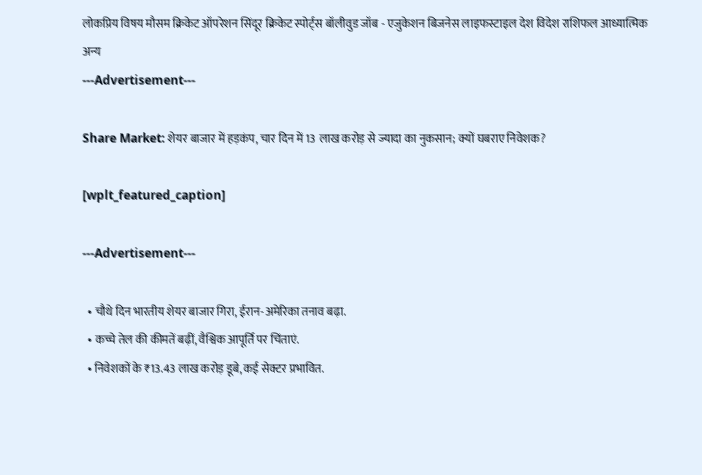लोकप्रिय विषय मौसम क्रिकेट ऑपरेशन सिंदूर क्रिकेट स्पोर्ट्स बॉलीवुड जॉब - एजुकेशन बिजनेस लाइफस्टाइल देश विदेश राशिफल आध्यात्मिक अन्य
---Advertisement---

Share Market: शेयर बाजार में हड़कंप, चार दिन में 13 लाख करोड़ से ज्यादा का नुकसान; क्यों घबराए निवेशक?

[wplt_featured_caption]

---Advertisement---

  • चौथे दिन भारतीय शेयर बाजार गिरा, ईरान-अमेरिका तनाव बढ़ा.
  • कच्चे तेल की कीमतें बढ़ीं, वैश्विक आपूर्ति पर चिंताएं.
  • निवेशकों के ₹13.43 लाख करोड़ डूबे, कई सेक्टर प्रभावित.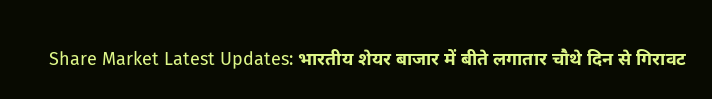Share Market Latest Updates: भारतीय शेयर बाजार में बीते लगातार चौथे दिन से गिरावट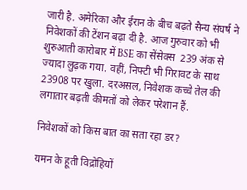जारी है. अमेरिका और ईरान के बीच बढ़ते सैन्य संघर्ष ने निवेशकों की टेंशन बढ़ा दी है. आज गुरुवार को भी शुरुआती कारोबार में BSE का सेंसेक्स  239 अंक से ज्यादा लुढ़क गया. वहीं, निफ्टी भी गिरावट के साथ 23908 पर खुला. दरअसल, निवेशक कच्चे तेल की लगातार बढ़ती कीमतों को लेकर परेशान हैं.

निवेशकों को किस बात का सता रहा डर?

यमन के हूती विद्रोहियों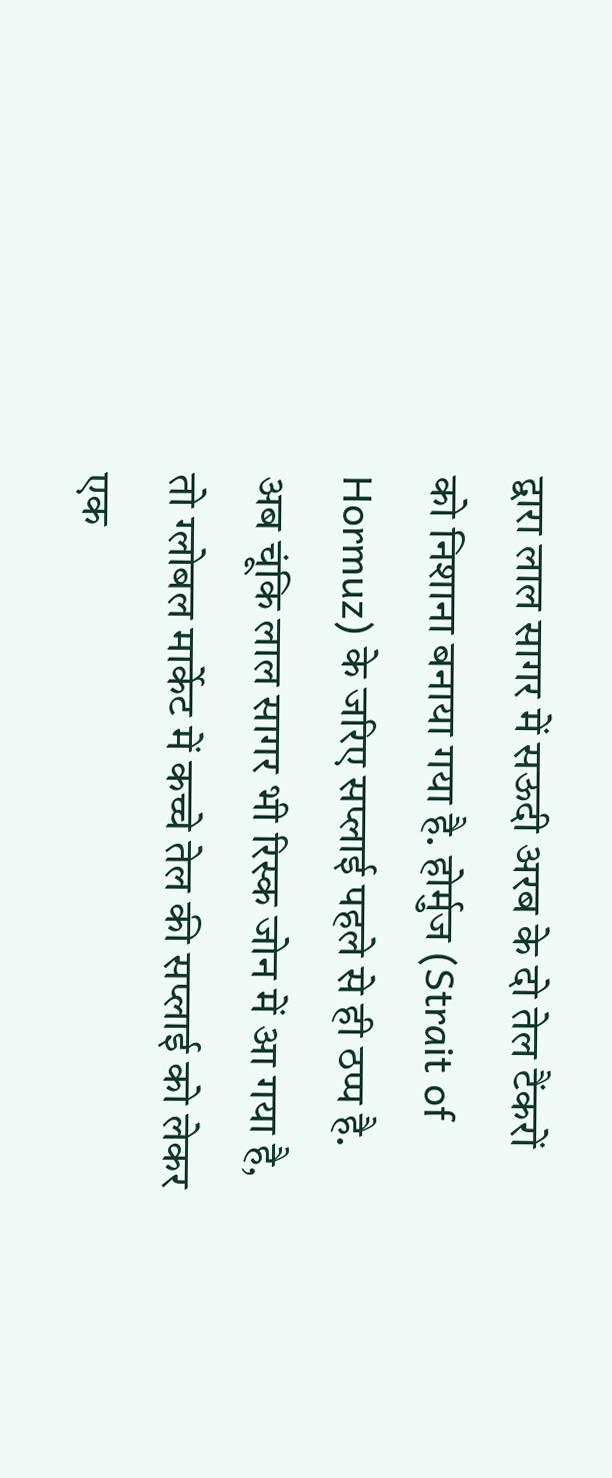द्वारा लाल सागर में सऊदी अरब के दो तेल टैंकरों को निशाना बनाया गया है. होर्मुज (Strait of Hormuz) के जरिए सप्लाई पहले से ही ठप्प है. अब चूंकि लाल सागर भी रिस्क जोन में आ गया है, तो ग्लोबल मार्केट में कच्चे तेल की सप्लाई को लेकर एक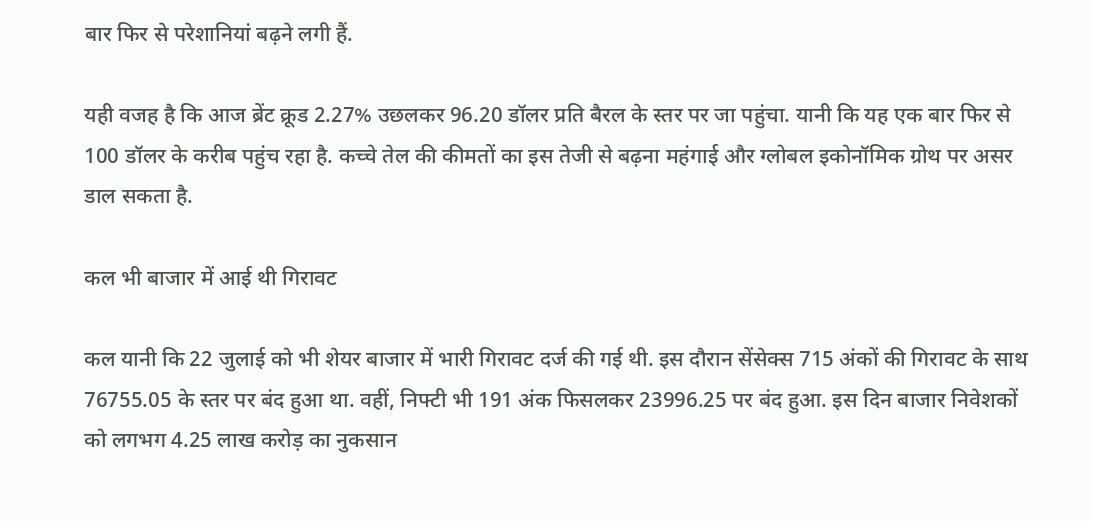बार फिर से परेशानियां बढ़ने लगी हैं.

यही वजह है कि आज ब्रेंट क्रूड 2.27% उछलकर 96.20 डॉलर प्रति बैरल के स्तर पर जा पहुंचा. यानी कि यह एक बार फिर से 100 डॉलर के करीब पहुंच रहा है. कच्चे तेल की कीमतों का इस तेजी से बढ़ना महंगाई और ग्लोबल इकोनॉमिक ग्रोथ पर असर डाल सकता है.

कल भी बाजार में आई थी गिरावट

कल यानी कि 22 जुलाई को भी शेयर बाजार में भारी गिरावट दर्ज की गई थी. इस दौरान सेंसेक्स 715 अंकों की गिरावट के साथ 76755.05 के स्तर पर बंद हुआ था. वहीं, निफ्टी भी 191 अंक फिसलकर 23996.25 पर बंद हुआ. इस दिन बाजार निवेशकों को लगभग 4.25 लाख करोड़ का नुकसान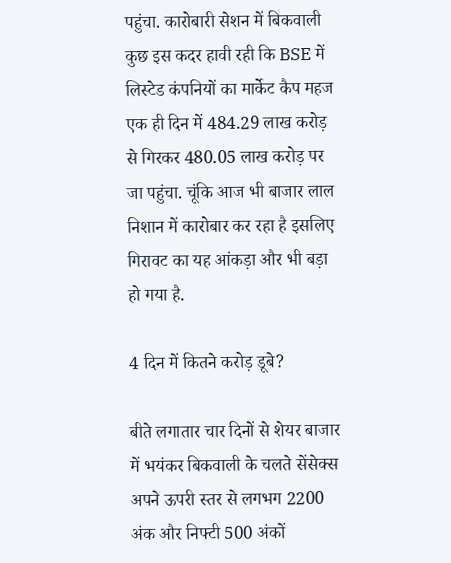पहुंचा. कारोबारी सेशन में बिकवाली कुछ इस कदर हावी रही कि BSE में लिस्टेड कंपनियों का मार्केट कैप महज एक ही दिन में 484.29 लाख करोड़ से गिरकर 480.05 लाख करोड़ पर जा पहुंचा. चूंकि आज भी बाजार लाल निशान में कारोबार कर रहा है इसलिए गिरावट का यह आंकड़ा और भी बड़ा हो गया है.

4 दिन में कितने करोड़ डूबे?

बीते लगातार चार दिनों से शेयर बाजार में भयंकर बिकवाली के चलते सेंसेक्स अपने ऊपरी स्तर से लगभग 2200 अंक और निफ्टी 500 अंकों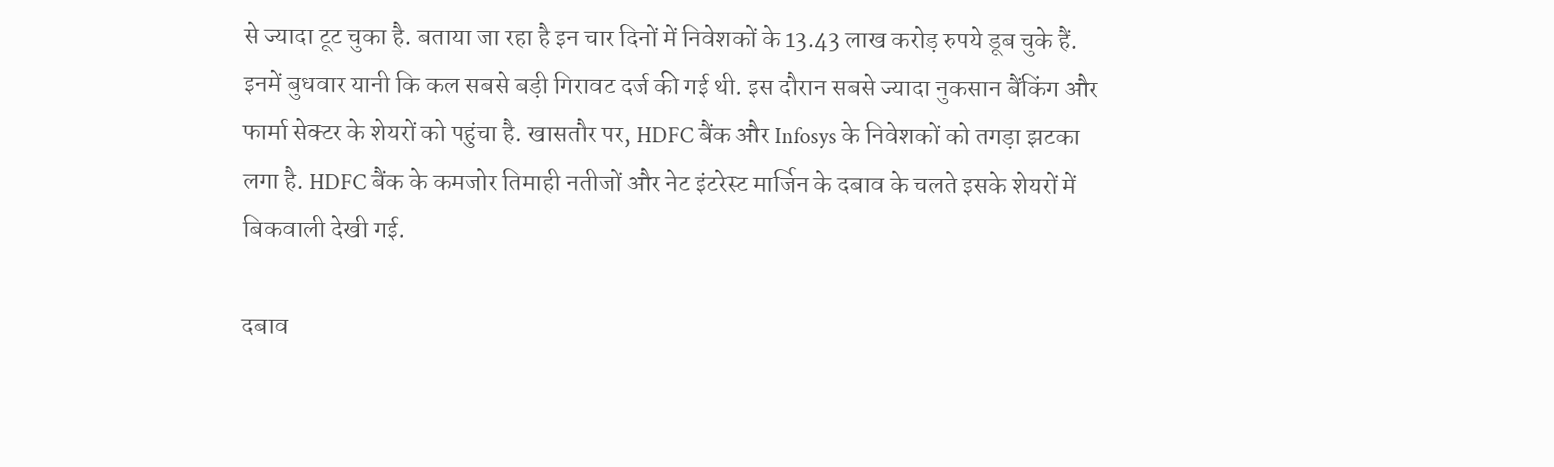से ज्यादा टूट चुका है. बताया जा रहा है इन चार दिनों में निवेशकों के 13.43 लाख करोड़ रुपये डूब चुके हैं. इनमें बुधवार यानी कि कल सबसे बड़ी गिरावट दर्ज की गई थी. इस दौरान सबसे ज्यादा नुकसान बैंकिंग और फार्मा सेक्टर के शेयरों को पहुंचा है. खासतौर पर, HDFC बैंक और Infosys के निवेशकों को तगड़ा झटका लगा है. HDFC बैंक के कमजोर तिमाही नतीजों और नेट इंटरेस्ट मार्जिन के दबाव के चलते इसके शेयरों में बिकवाली देखी गई.

दबाव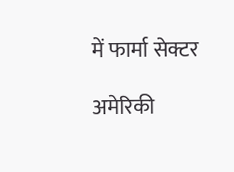में फार्मा सेक्टर

अमेरिकी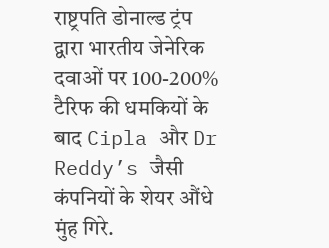राष्ट्रपति डोनाल्ड ट्रंप द्वारा भारतीय जेनेरिक दवाओं पर 100-200% टैरिफ की धमकियों के बाद Cipla और Dr Reddy’s जैसी कंपनियों के शेयर औंधे मुंह गिरे.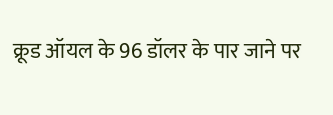क्रूड ऑयल के 96 डॉलर के पार जाने पर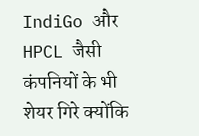IndiGo और HPCL जैसी कंपनियों के भी शेयर गिरे क्योंकि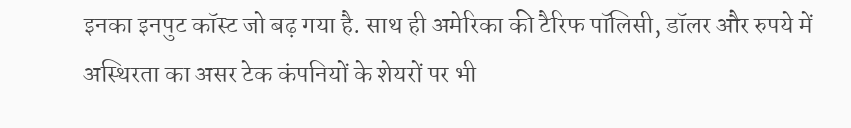इनका इनपुट कॉस्ट जो बढ़ गया है. साथ ही अमेरिका की टैरिफ पॉलिसी, डॉलर और रुपये में अस्थिरता का असर टेक कंपनियों के शेयरों पर भी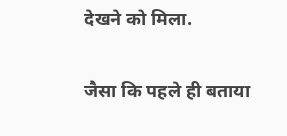देखने को मिला.

जैसा कि पहले ही बताया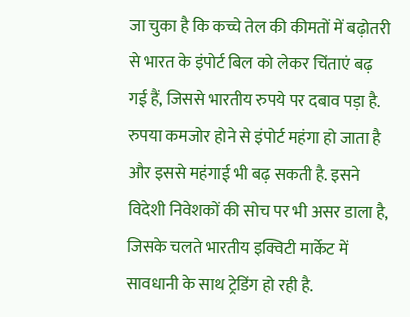जा चुका है कि कच्चे तेल की कीमतों में बढ़ोतरी से भारत के इंपोर्ट बिल को लेकर चिंताएं बढ़ गई हैं, जिससे भारतीय रुपये पर दबाव पड़ा है. रुपया कमजोर होने से इंपोर्ट महंगा हो जाता है और इससे महंगाई भी बढ़ सकती है. इसने विदेशी निवेशकों की सोच पर भी असर डाला है, जिसके चलते भारतीय इक्विटी मार्केट में सावधानी के साथ ट्रेडिंग हो रही है.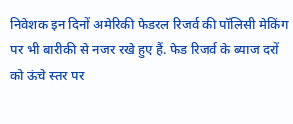निवेशक इन दिनों अमेरिकी फेडरल रिजर्व की पॉलिसी मेकिंग पर भी बारीकी से नजर रखे हुए हैं. फेड रिजर्व के ब्याज दरों को ऊंचे स्तर पर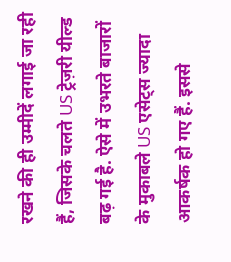रखने की ही उम्मीदें लगाई जा रही हैं, जिसके चलते US ट्रेज़री यील्ड बढ़ गई है. ऐसे में उभरते बाजारों के मुकाबले US एसेट्स ज्यादा आकर्षक हो गए हैं. इससे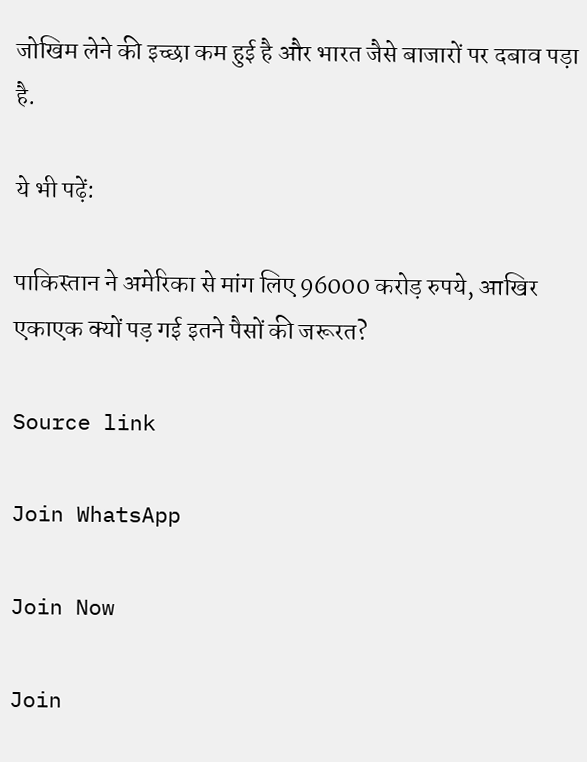जोखिम लेने की इच्छा कम हुई है और भारत जैसे बाजारों पर दबाव पड़ा है.

ये भी पढ़ें:

पाकिस्तान ने अमेरिका से मांग लिए 96000 करोड़ रुपये, आखिर एकाएक क्यों पड़ गई इतने पैसों की जरूरत?

Source link

Join WhatsApp

Join Now

Join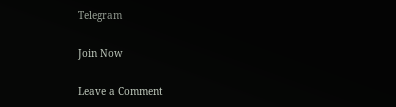Telegram

Join Now

Leave a Comment